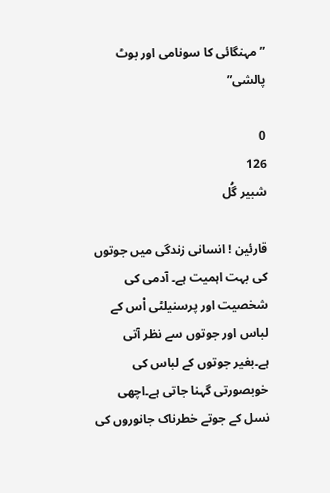”مہنگائی کا سونامی اور بوٹ پالشی”

0
126
شبیر گُل

قارئین ! انسانی زندگی میں جوتوں کی بہت اہمیت ہے۔ آدمی کی شخصیت اور پرسنیلٹی اْس کے لباس اور جوتوں سے نظر آتی ہے۔بغیر جوتوں کے لباس کی خوبصورتی گہنا جاتی ہے۔اچھی نسل کے جوتے خطرناک جانوروں کی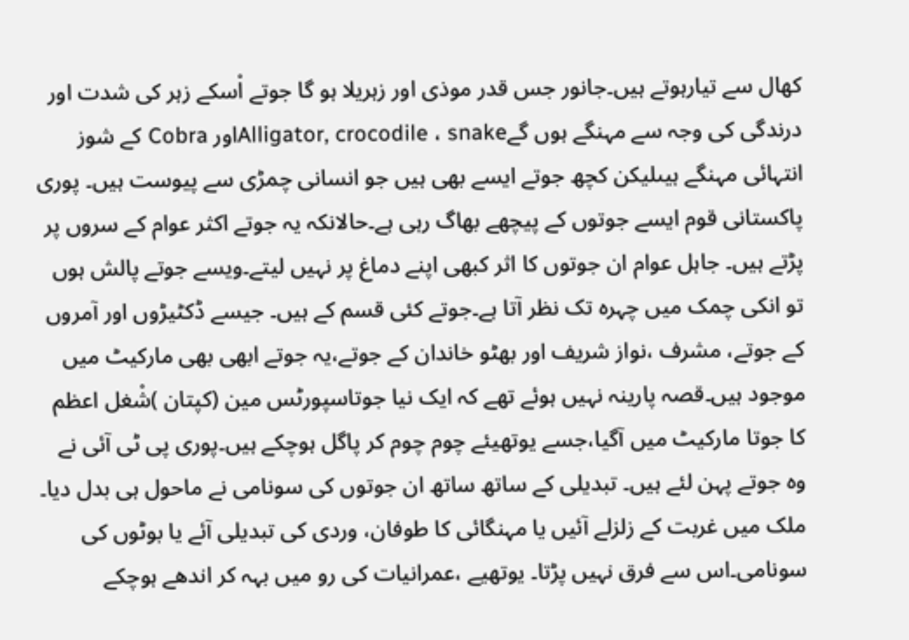کھال سے تیارہوتے ہیں۔جانور جس قدر موذی اور زہریلا ہو گا جوتے اْسکے زہر کی شدت اور درندگی کی وجہ سے مہنگے ہوں گےAlligator, crocodile ، snakeاور Cobra کے شوز انتہائی مہنگے ہیںلیکن کچھ جوتے ایسے بھی ہیں جو انسانی چمڑی سے پیوست ہیں۔ پوری پاکستانی قوم ایسے جوتوں کے پیچھے بھاگ رہی ہے۔حالانکہ یہ جوتے اکثر عوام کے سروں پر پڑتے ہیں۔ جاہل عوام ان جوتوں کا اثر کبھی اپنے دماغ پر نہیں لیتے۔ویسے جوتے پالش ہوں تو انکی چمک میں چہرہ تک نظر آتا ہے۔جوتے کئی قسم کے ہیں۔ جیسے ڈکٹیڑوں اور آمروں کے جوتے، مشرف ،نواز شریف اور بھٹو خاندان کے جوتے،یہ جوتے ابھی بھی مارکیٹ میں موجود ہیں۔قصہ پارینہ نہیں ہوئے تھے کہ ایک نیا جوتاسپورٹس مین (کپتان )شْغل اعظم کا جوتا مارکیٹ میں آگیا،جسے یوتھیئے چوم چوم کر پاگل ہوچکے ہیں۔پوری پی ٹی آئی نے وہ جوتے پہن لئے ہیں۔ تبدیلی کے ساتھ ساتھ ان جوتوں کی سونامی نے ماحول ہی بدل دیا۔ ملک میں غربت کے زلزلے آئیں یا مہنگائی کا طوفان، وردی کی تبدیلی آئے یا بوٹوں کی سونامی۔اس سے فرق نہیں پڑتا۔ یوتھیے ،عمرانیات کی رو میں بہہ کر اندھے ہوچکے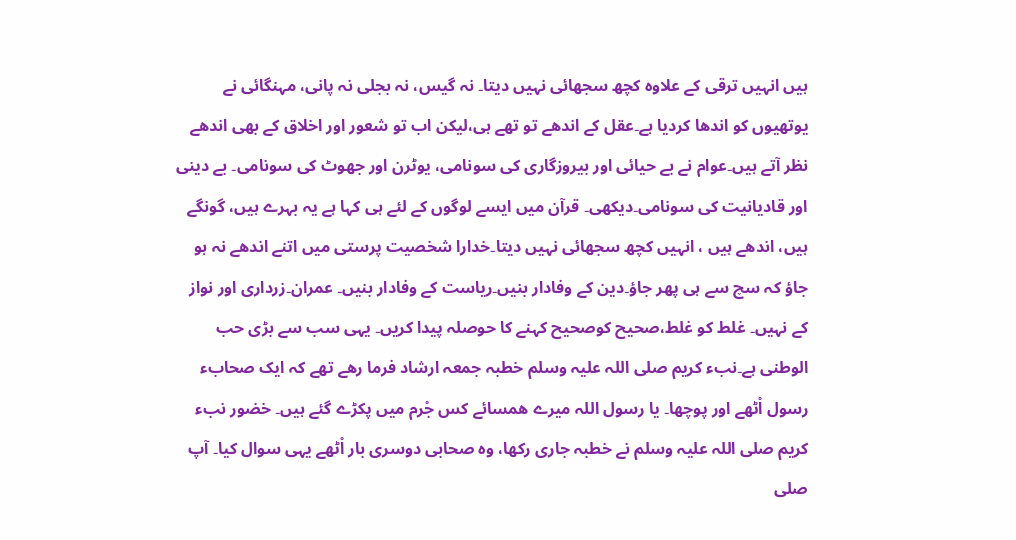ہیں انہیں ترقی کے علاوہ کچھ سجھائی نہیں دیتا۔ نہ گیس، نہ بجلی نہ پانی، مہنگائی نے یوتھیوں کو اندھا کردیا ہے۔عقل کے اندھے تو تھے ہی،لیکن اب تو شعور اور اخلاق کے بھی اندھے نظر آتے ہیں۔عوام نے بے حیائی اور بیروزگاری کی سونامی، یوٹرن اور جھوٹ کی سونامی۔ بے دینی اور قادیانیت کی سونامی۔دیکھی۔ قرآن میں ایسے لوگوں کے لئے ہی کہا ہے یہ بہرے ہیں، گونگے ہیں، اندھے ہیں ، انہیں کچھ سجھائی نہیں دیتا۔خدارا شخصیت پرستی میں اتنے اندھے نہ ہو جاؤ کہ سچ سے ہی پھر جاؤ۔دین کے وفادار بنیں۔ریاست کے وفادار بنیں۔ عمران۔زرداری اور نواز کے نہیں۔ غلط کو غلط،صحیح کوصحیح کہنے کا حوصلہ پیدا کریں۔ یہی سب سے بڑی حب الوطنی ہے۔نبء کریم صلی اللہ علیہ وسلم خطبہ جمعہ ارشاد فرما رھے تھے کہ ایک صحابء رسول اْٹھے اور پوچھا۔ یا رسول اللہ میرے ھمسائے کس جْرم میں پکڑے گئے ہیں۔ خضور نبء کریم صلی اللہ علیہ وسلم نے خطبہ جاری رکھا، وہ صحابی دوسری بار اْٹھے یہی سوال کیا۔ آپ صلی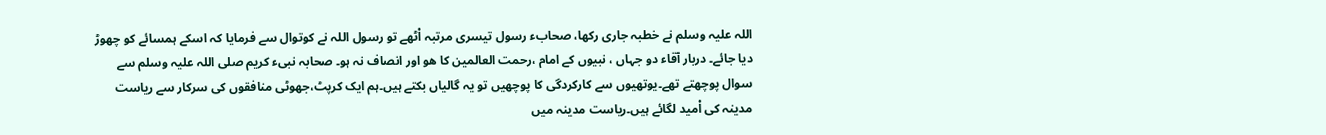اللہ علیہ وسلم نے خطبہ جاری رکھا، صحابء رسول تیسری مرتبہ اْٹھے تو رسول اللہ نے کوتوال سے فرمایا کہ اسکے ہمسائے کو چھوڑ دیا جائے۔ دربار آقاء دو جہاں ، نبیوں کے امام ،رحمت العالمین کا ھو اور انصاف نہ ہو۔ صحابہ نبیء کریم صلی اللہ علیہ وسلم سے سوال پوچھتے تھے۔یوتھیوں سے کارکردگی کا پوچھیں تو یہ گالیاں بکتے ہیں۔ہم ایک کرپٹ،جھوٹی منافقوں کی سرکار سے ریاست مدینہ کی اْمید لگائے ہیں۔ریاست مدینہ میں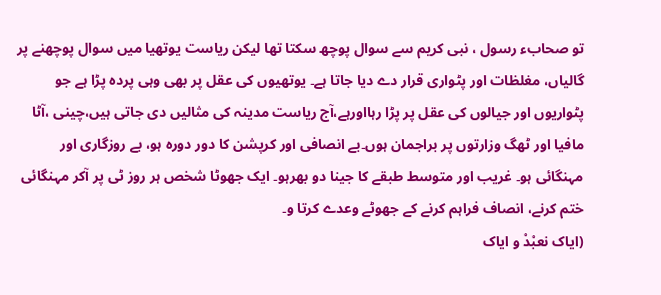تو صحابء رسول ، نبی کریم سے سوال پوچھ سکتا تھا لیکن ریاست یوتھیا میں سوال پوچھنے پر گالیاں، مغلظات اور پٹواری قرار دے دیا جاتا ہے۔ یوتھیوں کی عقل پر بھی وہی پردہ پڑا ہے جو پٹواریوں اور جیالوں کی عقل پر پڑا رہااورہے،آج ریاست مدینہ کی مثالیں دی جاتی ہیں،چینی ،آٹا مافیا اور ٹھگ وزارتوں پر براجمان ہوں۔بے انصافی اور کرپشن کا دور دورہ ہو، بے روزگاری اور مہنگائی ہو۔ غریب اور متوسط طبقے کا جینا دو بھرہو۔ ایک جھوٹا شخص ہر روز ٹی پر آکر مہنگائی ختم کرنے، انصاف فراہم کرنے کے جھوٹے وعدے کرتا و۔
(ایاک نعبْدْ و ایاک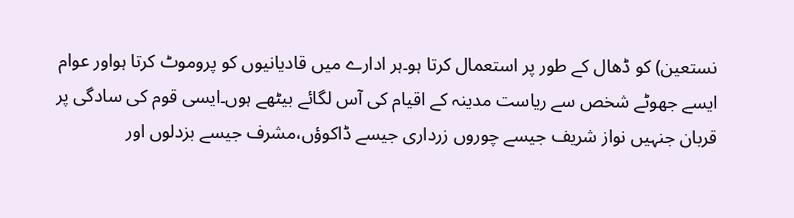نستعین) کو ڈھال کے طور پر استعمال کرتا ہو۔ہر ادارے میں قادیانیوں کو پروموٹ کرتا ہواور عوام ایسے جھوٹے شخص سے ریاست مدینہ کے اقیام کی آس لگائے بیٹھے ہوں۔ایسی قوم کی سادگی پر قربان جنہیں نواز شریف جیسے چوروں زرداری جیسے ڈاکوؤں،مشرف جیسے بزدلوں اور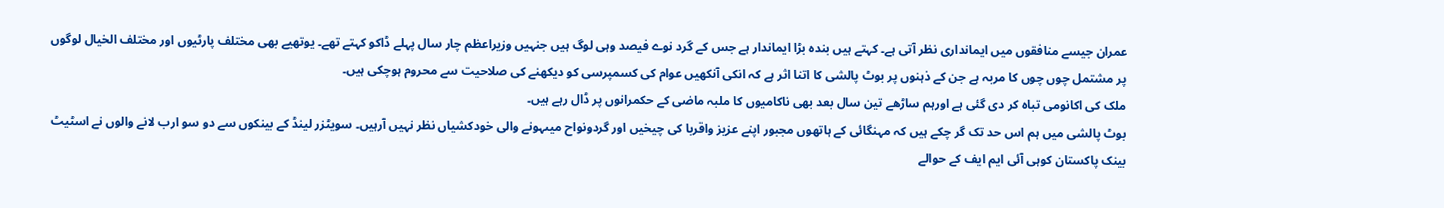عمران جیسے منافقوں میں ایمانداری نظر آتی ہے۔ کہتے ہیں بندہ بڑا ایماندار ہے جس کے گرد نوے فیصد وہی لوگ ہیں جنہیں وزیراعظم چار سال پہلے ڈاکو کہتے تھے۔ یوتھیے بھی مختلف پارٹیوں اور مختلف الخیال لوگوں پر مشتمل چوں چوں کا مربہ ہے جن کے ذہنوں پر بوٹ پالشی کا اتنا اثر ہے کہ انکی آنکھیں عوام کی کسمپرسی کو دیکھنے کی صلاحیت سے محروم ہوچکی ہیں۔
ملک کی اکانومی تباہ کر دی گئی ہے اورہم ساڑھے تین سال بعد بھی ناکامیوں کا ملبہ ماضی کے حکمرانوں پر ڈال رہے ہیں۔
بوٹ پالشی میں ہم اس حد تک گر چکے ہیں کہ مہنگائی کے ہاتھوں مجبور اپنے عزیز واقربا کی چیخیں اور گردونواح میںہونے والی خودکشیاں نظر نہیں آرہیں۔ سویٹزر لینڈ کے بینکوں سے دو سو ارب لانے والوں نے اسٹیٹ بینک پاکستان کوہی آئی ایم ایف کے حوالے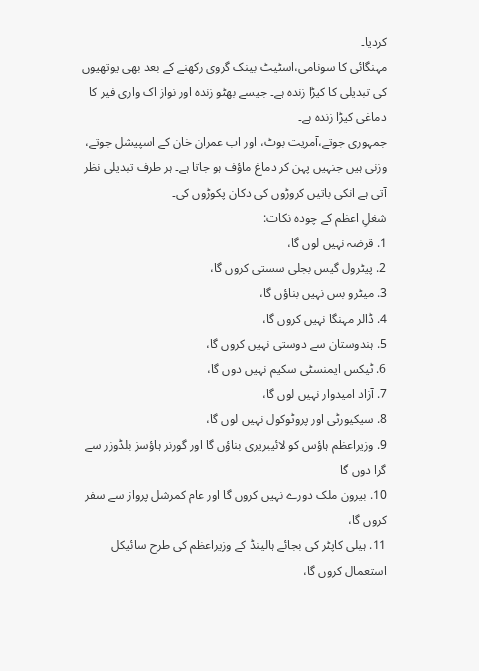کردیا۔
مہنگائی کا سونامی،اسٹیٹ بینک گروی رکھنے کے بعد بھی یوتھیوں کی تبدیلی کا کیڑا زندہ ہے۔ جیسے بھٹو زندہ اور نواز اک واری فیر کا دماغی کیڑا زندہ ہے۔
جمہوری جوتے،آمریت بوٹ، اور اب عمران خان کے اسپیشل جوتے، وزنی ہیں جنہیں پہن کر دماغ ماؤف ہو جاتا ہے۔ ہر طرف تبدیلی نظر آتی ہے انکی باتیں کروڑوں کی دکان پکوڑوں کی۔
شغلِ اعظم کے چودہ نکات:
1. قرضہ نہیں لوں گا،
2. پیٹرول گیس بجلی سستی کروں گا،
3. میٹرو بس نہیں بناؤں گا،
4. ڈالر مہنگا نہیں کروں گا،
5. ہندوستان سے دوستی نہیں کروں گا،
6. ٹیکس ایمنسٹی سکیم نہیں دوں گا،
7. آزاد امیدوار نہیں لوں گا،
8. سیکیورٹی اور پروٹوکول نہیں لوں گا،
9. وزیراعظم ہاؤس کو لائیبریری بناؤں گا اور گورنر ہاؤسز بلڈوزر سے گرا دوں گا
10. بیرون ملک دورے نہیں کروں گا اور عام کمرشل پرواز سے سفر کروں گا،
11. ہیلی کاپٹر کی بجائے ہالینڈ کے وزیراعظم کی طرح سائیکل استعمال کروں گا،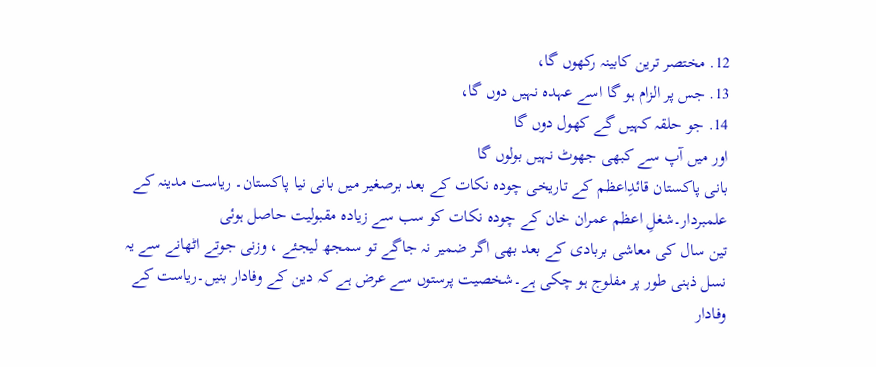12. مختصر ترین کابینہ رکھوں گا،
13. جس پر الزام ہو گا اسے عہدہ نہیں دوں گا،
14. جو حلقہ کہیں گے کھول دوں گا
اور میں آپ سے کبھی جھوٹ نہیں بولوں گا
بانی پاکستان قائدِاعظم کے تاریخی چودہ نکات کے بعد برصغیر میں بانی نیا پاکستان۔ ریاست مدینہ کے علمبردار۔شغلِ اعظم عمران خان کے چودہ نکات کو سب سے زیادہ مقبولیت حاصل ہوئی
تین سال کی معاشی بربادی کے بعد بھی اگر ضمیر نہ جاگے تو سمجھ لیجئے ، وزنی جوتے اٹھانے سے یہ نسل ذہنی طور پر مفلوج ہو چکی ہے۔شخصیت پرستوں سے عرض ہے کہ دین کے وفادار بنیں۔ریاست کے وفادار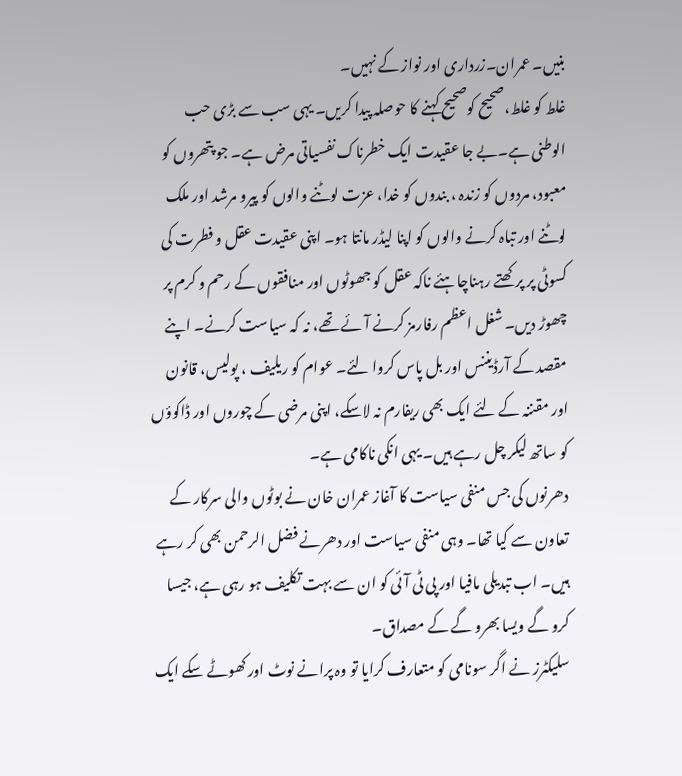بنیں۔ عمران۔زرداری اور نواز کے نہیں۔
غلط کو غلط،صحیح کوصحیح کہنے کا حوصلہ پیدا کریں۔ یہی سب سے بڑی حب الوطنی ہے۔بے جا عقیدت ایک خطرناک نفسیاتی مرض ہے۔ جو پتھروں کو معبود، مردوں کو زندہ ، بندوں کو خدا، عزت لوٹنے والوں کو پیرو مرشد اور ملک لوٹنے اور تباہ کرنے والوں کو اپنا لیڈر مانتا ہو۔ اپنی عقیدت عقل و فطرت کی کسوٹی پر پرکھتے رہناچاہئے ناکہ عقل کو جھوٹوں اور منافقوں کے رحم و کرم پر چھوڑ دیں۔ شغل اعظم رفارمز کرنے آئے تھے، نہ کہ سیاست کرنے۔ اپنے مقصد کے آرڈیننس اور بل پاس کروا لئے۔ عوام کو ریلیف ، پولیس، قانون اور مقننہ کے لئے ایک بھی ریفارم نہ لاسکے، اپنی مرضی کے چوروں اور ڈاکوؤں کو ساتھ لیکر چل رہے ہیں۔ یہی انکی ناکامی ہے۔
دھرنوں کی جس منفی سیاست کا آغاز عمران خان نے بوٹوں والی سرکار کے تعاون سے کیا تھا۔ وہی منفی سیاست اور دھرنے فضل الرحمن بھی کر رہے ہیں۔ اب تبدیلی مافیا اور پی ٹی آئی کو ان سے بہت تکلیف ہو رہی ہے، جیسا کرو گے ویسا بھرو گے کے مصداق۔
سلیکٹرز نے اگر سونامی کو متعارف کرایا تو وہ پرانے نوٹ اور کھوٹے سکے ایک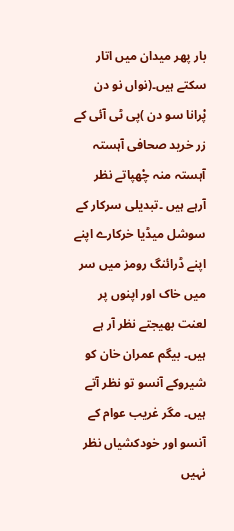بار پھر میدان میں اتار سکتے ہیں۔(نواں نو دن پْرانا سو دن )پی ٹی آئی کے زر خرید صحافی آہستہ آہستہ منہ چْھپاتے نظر آرہے ہیں ۔تبدیلی سرکار کے سوشل میڈیا خرکارے اپنے اپنے ڈرائنگ رومز میں سر میں خاک اور اپنوں پر لعنت بھیجتے نظر آر ہے ہیں۔ بیگم عمران خان کو شیروکے آنسو تو نظر آتے ہیں۔ مگر غریب عوام کے آنسو اور خودکشیاں نظر نہیں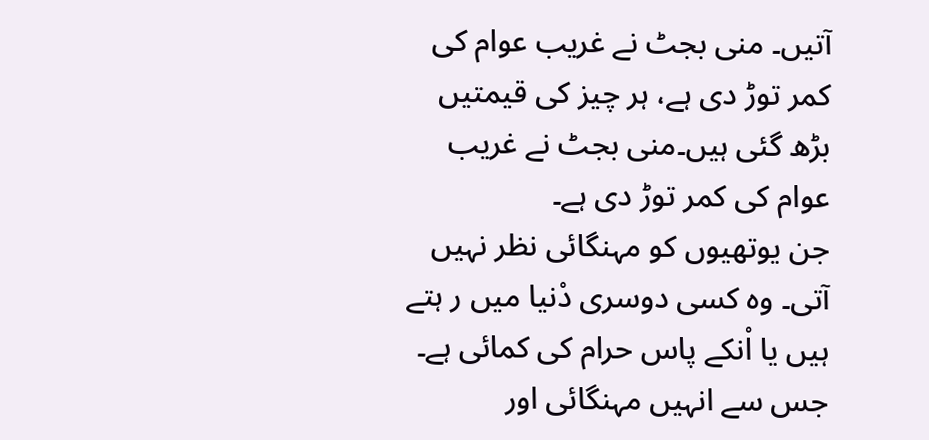آتیں۔ منی بجٹ نے غریب عوام کی کمر توڑ دی ہے، ہر چیز کی قیمتیں بڑھ گئی ہیں۔منی بجٹ نے غریب عوام کی کمر توڑ دی ہے۔
جن یوتھیوں کو مہنگائی نظر نہیں آتی۔ وہ کسی دوسری دْنیا میں ر ہتے ہیں یا اْنکے پاس حرام کی کمائی ہے۔ جس سے انہیں مہنگائی اور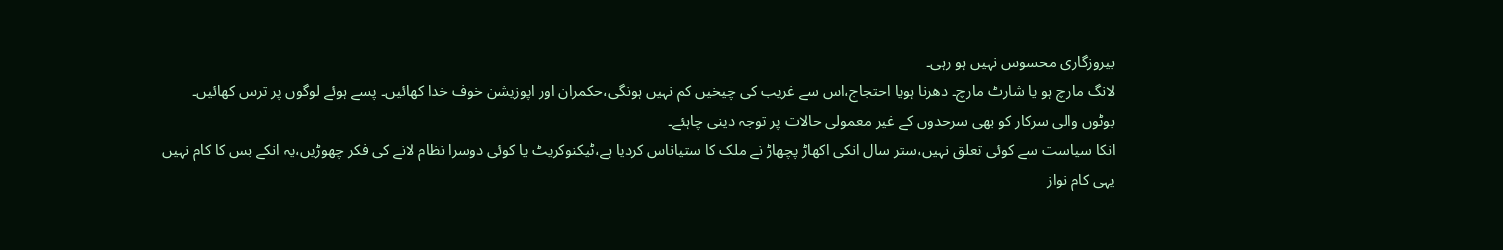بیروزگاری محسوس نہیں ہو رہی۔
لانگ مارچ ہو یا شارٹ مارچ۔ دھرنا ہویا احتجاج،اس سے غریب کی چیخیں کم نہیں ہونگی،حکمران اور اپوزیشن خوف خدا کھائیں۔ پسے ہوئے لوگوں پر ترس کھائیں۔
بوٹوں والی سرکار کو بھی سرحدوں کے غیر معمولی حالات پر توجہ دینی چاہئے۔
انکا سیاست سے کوئی تعلق نہیں،ستر سال انکی اکھاڑ پچھاڑ نے ملک کا ستیاناس کردیا ہے،ٹیکنوکریٹ یا کوئی دوسرا نظام لانے کی فکر چھوڑیں،یہ انکے بس کا کام نہیں
یہی کام نواز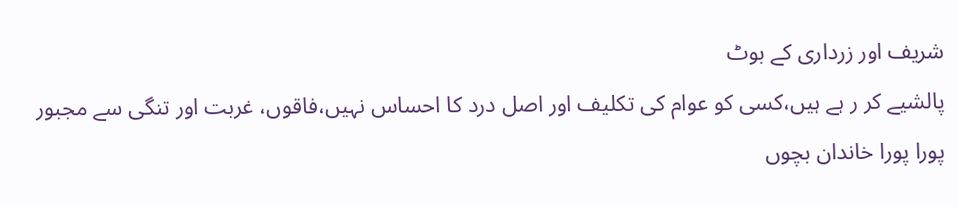شریف اور زرداری کے بوٹ
پالشیے کر ر ہے ہیں،کسی کو عوام کی تکلیف اور اصل درد کا احساس نہیں،فاقوں، غربت اور تنگی سے مجبور پورا پورا خاندان بچوں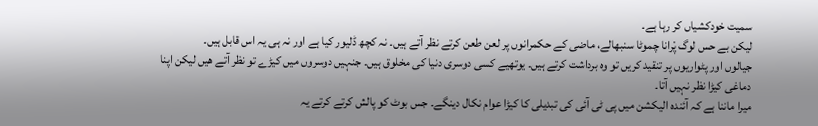سمیت خودکشیاں کر رہا ہے۔
لیکن بے حس لوگ پْرانا چموٹا سنبھالے، ماضی کے حکمرانوں پر لعن طعن کرتے نظر آتے ہیں۔ نہ کچھ ڈلیور کیا ہے اور نہ ہی یہ اس قابل ہیں۔
جیالوں اور پٹواریوں پر تنقید کریں تو وہ برداشت کرتے ہیں۔ یوتھیے کسی دوسری دنیا کی مخلوق ہیں۔ جنہیں دوسروں میں کیڑے تو نظر آتے ھیں لیکن اپنا دماغی کیڑا نظر نہیں آتا۔
میرا ماننا ہے کہ آئندہ الیکشن میں پی ٹی آئی کی تبدیلی کا کیڑا عوام نکال دینگے۔ جس بوٹ کو پالش کرتے کرتے یہ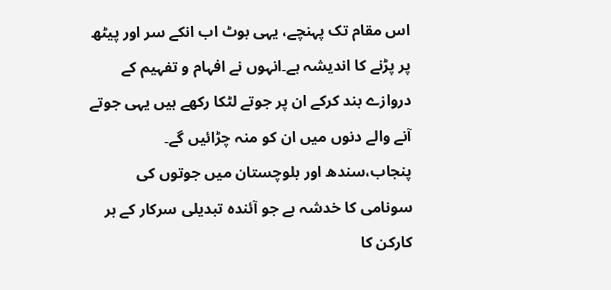اس مقام تک پہنچے، یہی بوٹ اب انکے سر اور پیٹھ پر پڑنے کا اندیشہ ہے۔انہوں نے افہام و تفہیم کے دروازے بند کرکے ان پر جوتے لٹکا رکھے ہیں یہی جوتے آنے والے دنوں میں ان کو منہ چڑائیں گے۔
پنجاب،سندھ اور بلوچستان میں جوتوں کی سونامی کا خدشہ ہے جو آئندہ تبدیلی سرکار کے ہر کارکن کا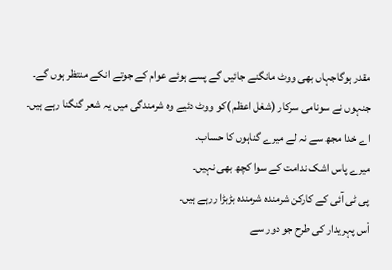مقدر ہوگاجہاں بھی ووٹ مانگنے جائیں گے پسے ہوئے عوام کے جوتے انکے منتظر ہوں گے۔
جنہوں نے سونامی سرکار (شغل اعظم )کو ووٹ دئیے وہ شرمندگی میں یہ شعر گنگنا رہے ہیں۔
اے خدا مجھ سے نہ لے میرے گناہوں کا حساب۔
میرے پاس اشک ندامت کے سوا کچھ بھی نہیں۔
پی ٹی آئی کے کارکن شرمندہ شرمندہ بڑبڑا ررہے ہیں۔
اْس پہریدار کی طرح جو دور سے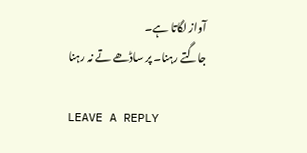آواز لگاتا ہے۔
جاگتے رہنا۔ پر ساڈھے تے نہ رہنا

LEAVE A REPLY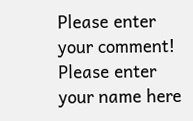Please enter your comment!
Please enter your name here